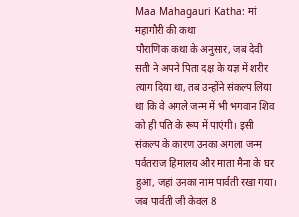Maa Mahagauri Katha: मां महागौरी की कथा
पौराणिक कथा के अनुसार, जब देवी सती ने अपने पिता दक्ष के यज्ञ में शरीर त्याग दिया था, तब उन्होंने संकल्प लिया था कि वे अगले जन्म में भी भगवान शिव को ही पति के रूप में पाएंगी। इसी संकल्प के कारण उनका अगला जन्म पर्वतराज हिमालय और माता मैना के घर हुआ, जहां उनका नाम पार्वती रखा गया।
जब पार्वती जी केवल 8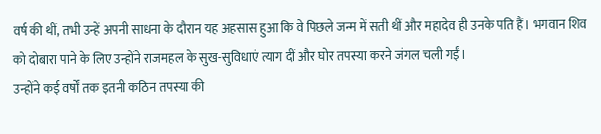वर्ष की थीं, तभी उन्हें अपनी साधना के दौरान यह अहसास हुआ कि वे पिछले जन्म में सती थीं और महादेव ही उनके पति हैं। भगवान शिव को दोबारा पाने के लिए उन्होंने राजमहल के सुख-सुविधाएं त्याग दीं और घोर तपस्या करने जंगल चली गईं।
उन्होंने कई वर्षों तक इतनी कठिन तपस्या की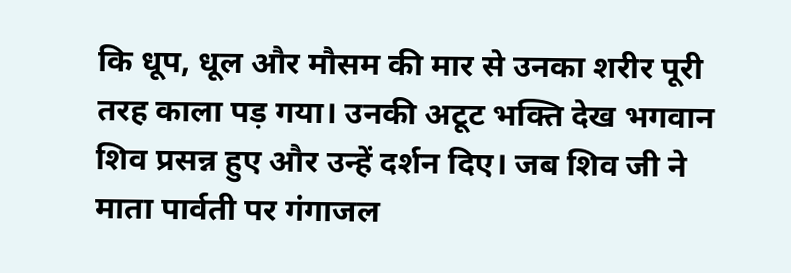कि धूप, धूल और मौसम की मार से उनका शरीर पूरी तरह काला पड़ गया। उनकी अटूट भक्ति देख भगवान शिव प्रसन्न हुए और उन्हें दर्शन दिए। जब शिव जी ने माता पार्वती पर गंगाजल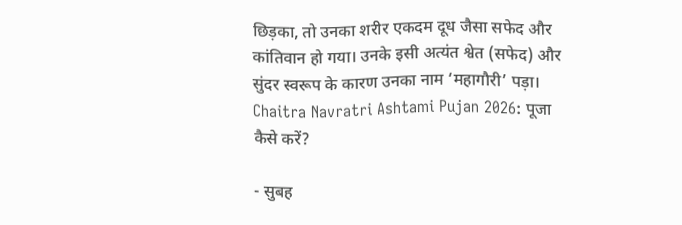छिड़का, तो उनका शरीर एकदम दूध जैसा सफेद और कांतिवान हो गया। उनके इसी अत्यंत श्वेत (सफेद) और सुंदर स्वरूप के कारण उनका नाम ‘महागौरी’ पड़ा।
Chaitra Navratri Ashtami Pujan 2026: पूजा कैसे करें?

- सुबह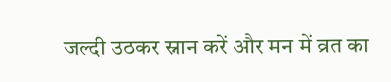जल्दी उठकर स्नान करें और मन में व्रत का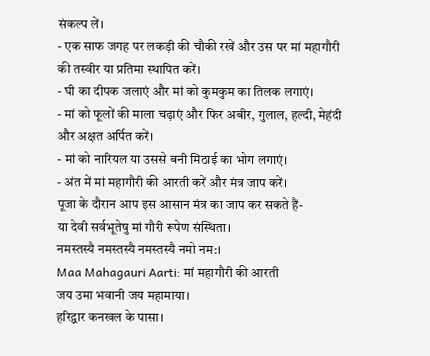संकल्प लें।
- एक साफ जगह पर लकड़ी की चौकी रखें और उस पर मां महागौरी की तस्वीर या प्रतिमा स्थापित करें।
- घी का दीपक जलाएं और मां को कुमकुम का तिलक लगाएं।
- मां को फूलों की माला चढ़ाएं और फिर अबीर, गुलाल, हल्दी, मेहंदी और अक्षत अर्पित करें।
- मां को नारियल या उससे बनी मिठाई का भोग लगाएं।
- अंत में मां महागौरी की आरती करें और मंत्र जाप करें।
पूजा के दौरान आप इस आसान मंत्र का जाप कर सकते हैं-
या देवी सर्वभूतेषु मां गौरी रूपेण संस्थिता।
नमस्तस्यै नमस्तस्यै नमस्तस्यै नमो नम:।
Maa Mahagauri Aarti: मां महागौरी की आरती
जय उमा भवानी जय महामाया।
हरिद्वार कनखल के पासा।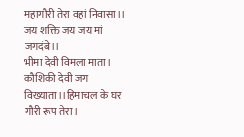महागौरी तेरा वहां निवासा।।
जय शक्ति जय जय मां जगदंबे।।
भीमा देवी विमला माता।
कौशिकी देवी जग विख्याता।।हिमाचल के घर गौरी रूप तेरा।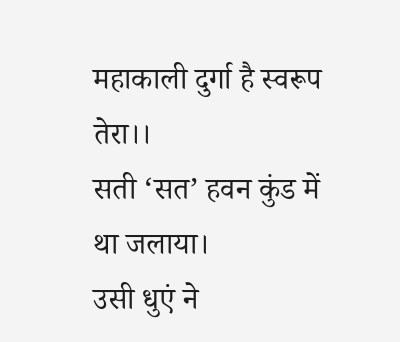महाकाली दुर्गा है स्वरूप तेरा।।
सती ‘सत’ हवन कुंड में था जलाया।
उसी धुएं ने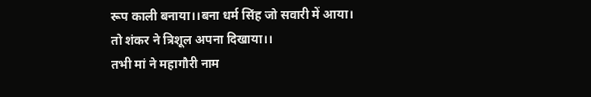रूप काली बनाया।।बना धर्म सिंह जो सवारी में आया।
तो शंकर ने त्रिशूल अपना दिखाया।।
तभी मां ने महागौरी नाम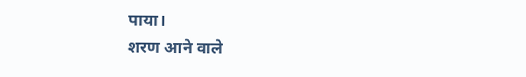पाया।
शरण आने वाले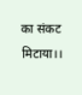का संकट मिटाया।।